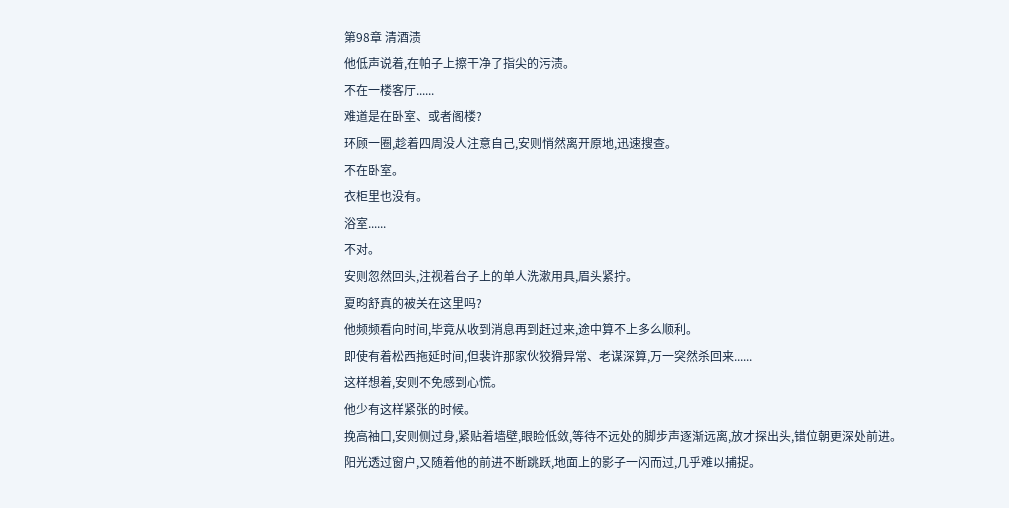第98章 清酒渍
他低声说着,在帕子上擦干净了指尖的污渍。
不在一楼客厅......
难道是在卧室、或者阁楼?
环顾一圈,趁着四周没人注意自己,安则悄然离开原地,迅速搜查。
不在卧室。
衣柜里也没有。
浴室......
不对。
安则忽然回头,注视着台子上的单人洗漱用具,眉头紧拧。
夏昀舒真的被关在这里吗?
他频频看向时间,毕竟从收到消息再到赶过来,途中算不上多么顺利。
即使有着松西拖延时间,但裴许那家伙狡猾异常、老谋深算,万一突然杀回来......
这样想着,安则不免感到心慌。
他少有这样紧张的时候。
挽高袖口,安则侧过身,紧贴着墙壁,眼睑低敛,等待不远处的脚步声逐渐远离,放才探出头,错位朝更深处前进。
阳光透过窗户,又随着他的前进不断跳跃,地面上的影子一闪而过,几乎难以捕捉。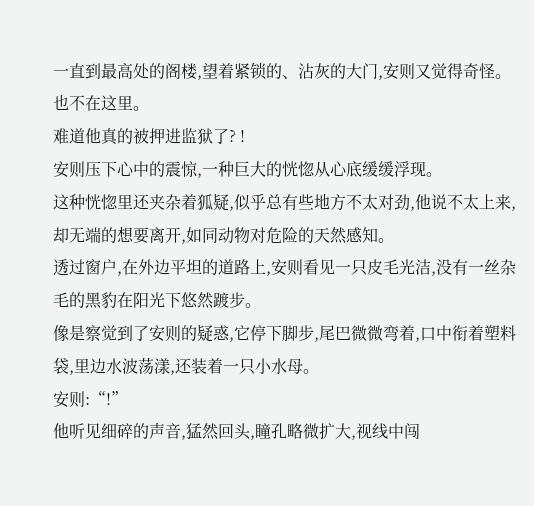一直到最高处的阁楼,望着紧锁的、沾灰的大门,安则又觉得奇怪。
也不在这里。
难道他真的被押进监狱了? !
安则压下心中的震惊,一种巨大的恍惚从心底缓缓浮现。
这种恍惚里还夹杂着狐疑,似乎总有些地方不太对劲,他说不太上来,却无端的想要离开,如同动物对危险的天然感知。
透过窗户,在外边平坦的道路上,安则看见一只皮毛光洁,没有一丝杂毛的黑豹在阳光下悠然踱步。
像是察觉到了安则的疑惑,它停下脚步,尾巴微微弯着,口中衔着塑料袋,里边水波荡漾,还装着一只小水母。
安则:“!”
他听见细碎的声音,猛然回头,瞳孔略微扩大,视线中闯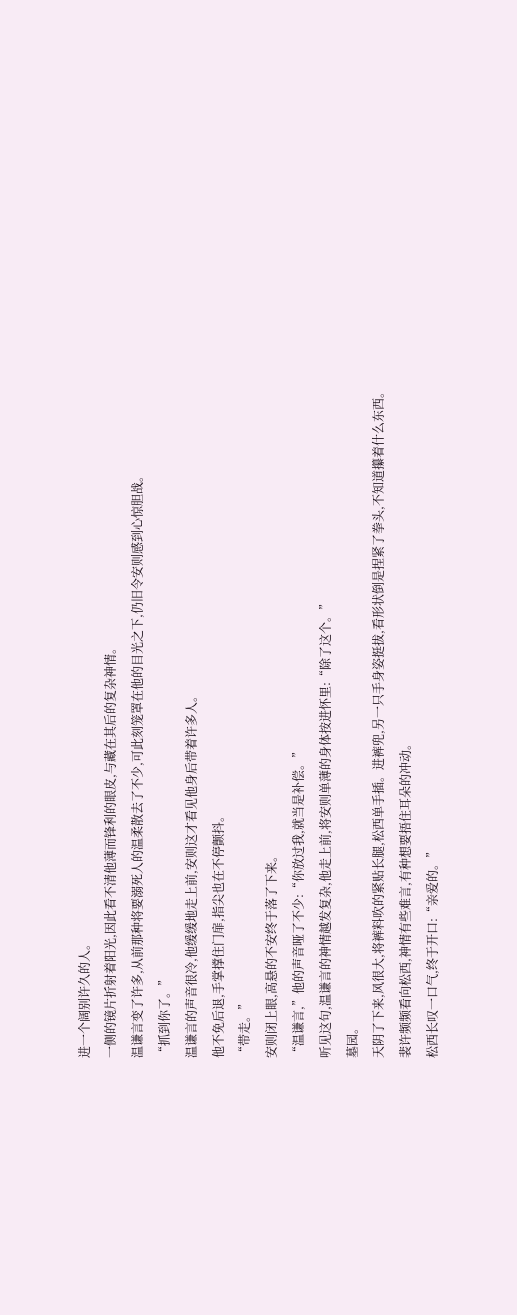进一个阔别许久的人。
一侧的镜片折射着阳光,因此看不清他薄而锋利的眼皮,与藏在其后的复杂神情。
温谦言变了许多,从前那种将要溺死人的温柔散去了不少,可此刻笼罩在他的目光之下,仍旧令安则感到心惊胆战。
“抓到你了。”
温谦言的声音很冷,他缓缓地走上前,安则这才看见他身后带着许多人。
他不免后退,手掌撑住门扉,指尖也在不停颤抖。
“带走。”
安则闭上眼,高悬的不安终于落了下来。
“温谦言,”他的声音哑了不少:“你放过我,就当是补偿。”
听见这句,温谦言的神情越发复杂,他走上前,将安则单薄的身体按进怀里:“除了这个。”
墓园。
天阴了下来,风很大,将裤料吹的紧贴长腿,松西单手插。进裤兜,另一只手身姿挺拔,看形状倒是捏紧了拳头,不知道攥着什么东西。
裴许频频看向松西,神情有些难言,有种想要捂住耳朵的冲动。
松西长叹一口气,终于开口:“亲爱的。”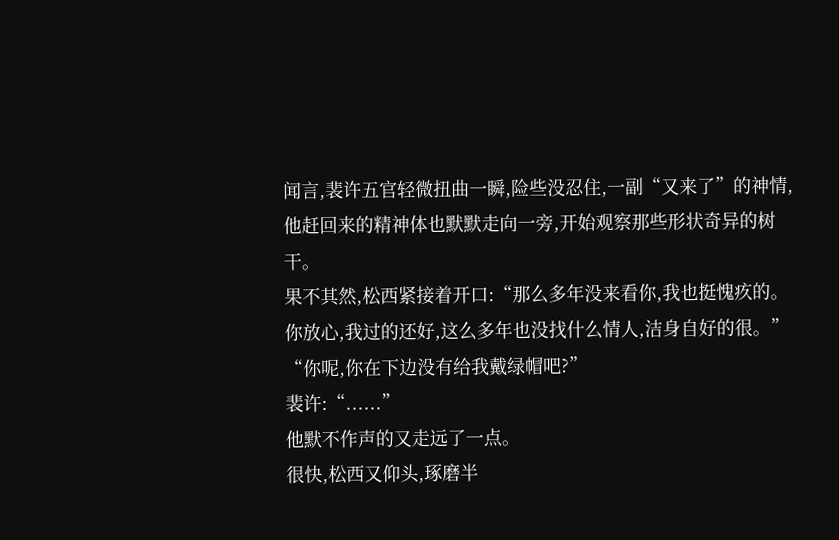闻言,裴许五官轻微扭曲一瞬,险些没忍住,一副“又来了”的神情,他赶回来的精神体也默默走向一旁,开始观察那些形状奇异的树干。
果不其然,松西紧接着开口:“那么多年没来看你,我也挺愧疚的。你放心,我过的还好,这么多年也没找什么情人,洁身自好的很。”
“你呢,你在下边没有给我戴绿帽吧?”
裴许:“......”
他默不作声的又走远了一点。
很快,松西又仰头,琢磨半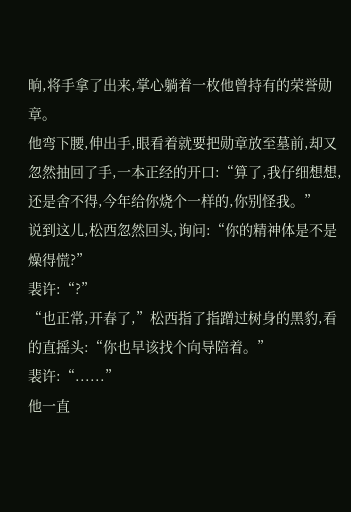晌,将手拿了出来,掌心躺着一枚他曾持有的荣誉勋章。
他弯下腰,伸出手,眼看着就要把勋章放至墓前,却又忽然抽回了手,一本正经的开口:“算了,我仔细想想,还是舍不得,今年给你烧个一样的,你别怪我。”
说到这儿,松西忽然回头,询问:“你的精神体是不是燥得慌?”
裴许:“?”
“也正常,开春了,”松西指了指蹭过树身的黑豹,看的直摇头:“你也早该找个向导陪着。”
裴许:“......”
他一直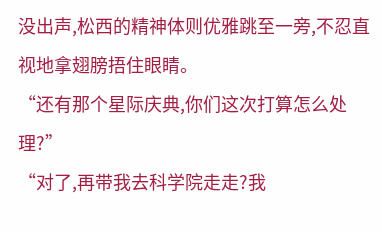没出声,松西的精神体则优雅跳至一旁,不忍直视地拿翅膀捂住眼睛。
“还有那个星际庆典,你们这次打算怎么处理?”
“对了,再带我去科学院走走?我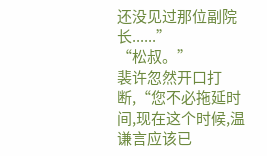还没见过那位副院长......”
“松叔。”
裴许忽然开口打断,“您不必拖延时间,现在这个时候,温谦言应该已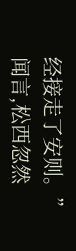经接走了安则。”
闻言,松西忽然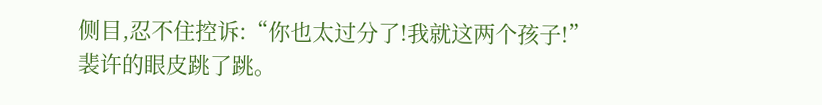侧目,忍不住控诉:“你也太过分了!我就这两个孩子!”
裴许的眼皮跳了跳。